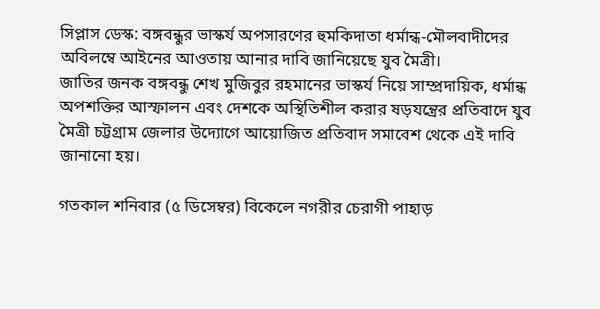সিপ্লাস ডেস্ক: বঙ্গবন্ধুর ভাস্কর্য অপসারণের হুমকিদাতা ধর্মান্ধ-মৌলবাদীদের অবিলম্বে আইনের আওতায় আনার দাবি জানিয়েছে যুব মৈত্রী।
জাতির জনক বঙ্গবন্ধু শেখ মুজিবুর রহমানের ভাস্কর্য নিয়ে সাম্প্রদায়িক, ধর্মান্ধ অপশক্তির আস্ফালন এবং দেশকে অস্থিতিশীল করার ষড়যন্ত্রের প্রতিবাদে যুব মৈত্রী চট্টগ্রাম জেলার উদ্যোগে আয়োজিত প্রতিবাদ সমাবেশ থেকে এই দাবি জানানো হয়।

গতকাল শনিবার (৫ ডিসেম্বর) বিকেলে নগরীর চেরাগী পাহাড়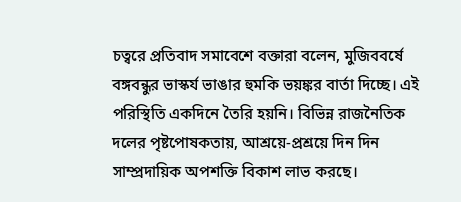চত্বরে প্রতিবাদ সমাবেশে বক্তারা বলেন, মুজিববর্ষে বঙ্গবন্ধুর ভাস্কর্য ভাঙার হুমকি ভয়ঙ্কর বার্তা দিচ্ছে। এই পরিস্থিতি একদিনে তৈরি হয়নি। বিভিন্ন রাজনৈতিক দলের পৃষ্টপোষকতায়, আশ্রয়ে-প্রশ্রয়ে দিন দিন সাম্প্রদায়িক অপশক্তি বিকাশ লাভ করছে।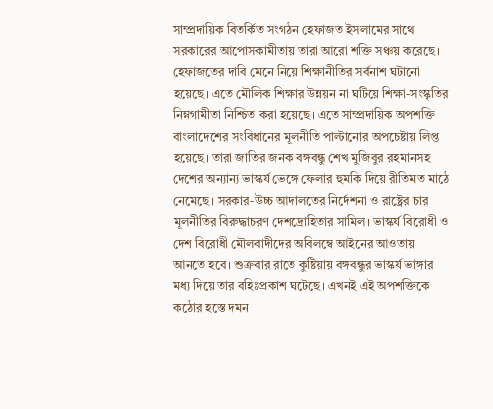সাম্প্রদায়িক বিতর্কিত সংগঠন হেফাজত ইসলামের সাথে সরকারের আপোসকামীতায় তারা আরো শক্তি সঞ্চয় করেছে। হেফাজতের দাবি মেনে নিয়ে শিক্ষানীতির সর্বনাশ ঘটানো হয়েছে। এতে মৌলিক শিক্ষার উন্নয়ন না ঘটিয়ে শিক্ষা-সংস্কৃতির নিম্নগামীতা নিশ্চিত করা হয়েছে। এতে সাম্প্রদায়িক অপশক্তি বাংলাদেশের সংবিধানের মূলনীতি পাল্টানোর অপচেষ্টায় লিপ্ত হয়েছে। তারা জাতির জনক বঙ্গবন্ধু শেখ মুজিবুর রহমানসহ দেশের অন্যান্য ভাস্কর্য ভেঙ্গে ফেলার হুমকি দিয়ে রীতিমত মাঠে নেমেছে। সরকার-উচ্চ আদালতের নির্দেশনা ও রাষ্ট্রের চার মূলনীতির বিরুদ্ধাচরণ দেশদ্রোহিতার সামিল। ভাস্কর্য বিরোধী ও দেশ বিরোধী মৌলবাদীদের অবিলম্বে আইনের আওতায় আনতে হবে। শুক্রবার রাতে কুষ্টিয়ায় বঙ্গবন্ধুর ভাস্কর্য ভাঙ্গার মধ্য দিয়ে তার বহিঃপ্রকাশ ঘটেছে। এখনই এই অপশক্তিকে কঠোর হস্তে দমন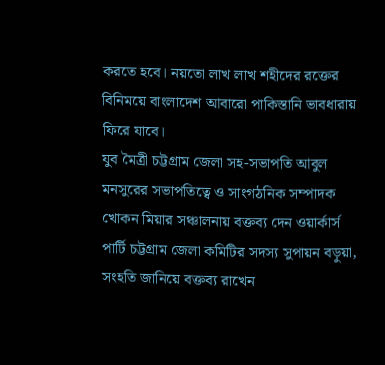করতে হবে। নয়তো লাখ লাখ শহীদের রক্তের বিনিময়ে বাংলাদেশ আবারো পাকিস্তানি ভাবধারায় ফিরে যাবে।
যুব মৈত্রী চট্টগ্রাম জেলা সহ-সভাপতি আবুল মনসুরের সভাপতিত্বে ও সাংগঠনিক সম্পাদক খোকন মিয়ার সঞ্চালনায় বক্তব্য দেন ওয়ার্কার্স পার্টি চট্টগ্রাম জেলা কমিটির সদস্য সুপায়ন বড়ুয়া, সংহতি জানিয়ে বক্তব্য রাখেন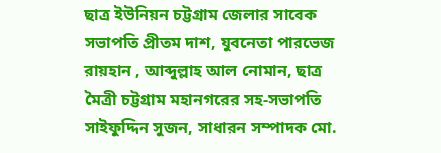ছাত্র ইউনিয়ন চট্টগ্রাম জেলার সাবেক সভাপতি প্রীতম দাশ, যুবনেতা পারভেজ রায়হান , আব্দুল্লাহ আল নোমান, ছাত্র মৈত্রী চট্টগ্রাম মহানগরের সহ-সভাপতি সাইফুদ্দিন সুজন, সাধারন সম্পাদক মো.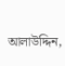আলাউদ্দিন,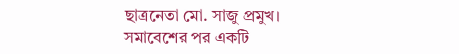ছাত্রনেতা মো. সাজু প্রমুখ।
সমাবেশের পর একটি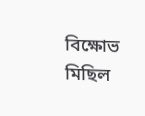বিক্ষোভ মিছিল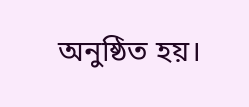অনুষ্ঠিত হয়।